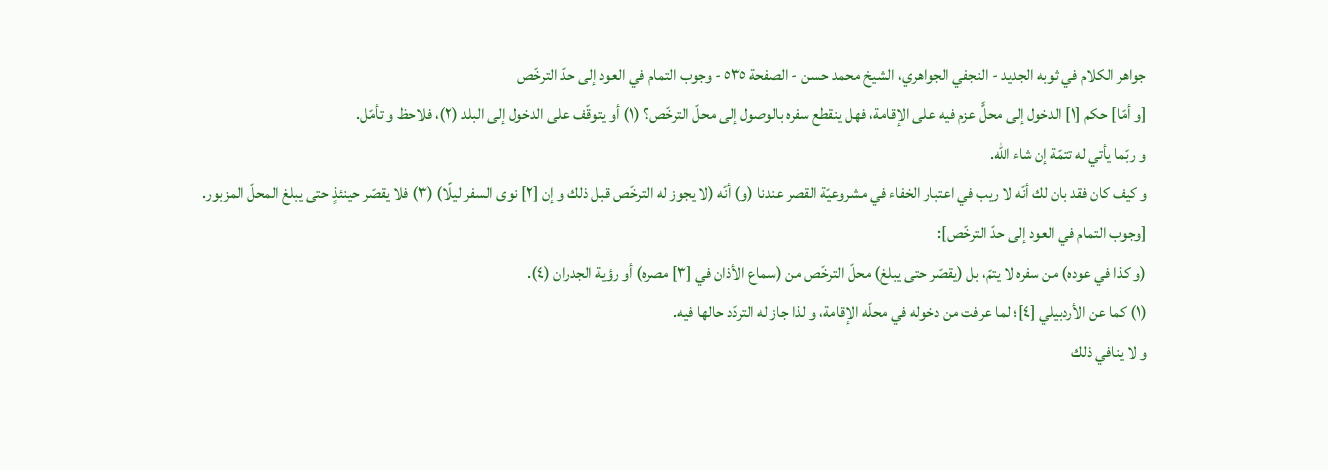جواهر الكلام في ثوبه الجديد - النجفي الجواهري، الشيخ محمد حسن - الصفحة ٥٣٥ - وجوب التمام في العود إلى حدّ الترخّص
[و أمّا] حكم [١] الدخول إلى محلٍّ عزم فيه على الإقامة، فهل ينقطع سفره بالوصول إلى محلّ الترخّص؟ (١) أو يتوقّف على الدخول إلى البلد (٢)، فلاحظ و تأمّل.
و ربّما يأتي له تتمّة إن شاء اللّٰه.
و كيف كان فقد بان لك أنّه لا ريب في اعتبار الخفاء في مشروعيّة القصر عندنا (و) أنّه (لا يجوز له الترخّص قبل ذلك و إن [٢] نوى السفر ليلًا) (٣) فلا يقصّر حينئذٍ حتى يبلغ المحلّ المزبور.
[وجوب التمام في العود إلى حدّ الترخّص]:
(و كذا في عوده) من سفره لا يتمّ، بل (يقصّر حتى يبلغ) محلّ الترخّص من (سماع الأذان في [٣] مصره) أو رؤية الجدران (٤).
(١) كما عن الأردبيلي [٤]؛ لما عرفت من دخوله في محلّه الإقامة، و لذا جاز له التردّد حالها فيه.
و لا ينافي ذلك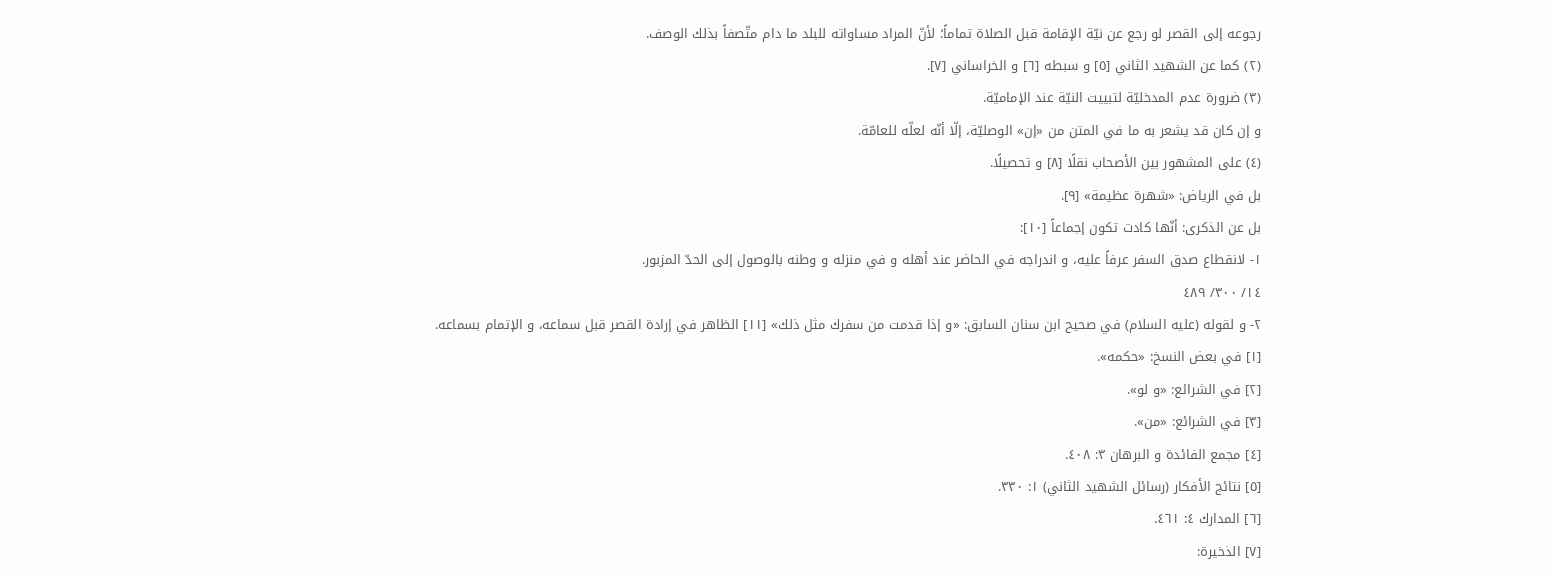رجوعه إلى القصر لو رجع عن نيّة الإقامة قبل الصلاة تماماً؛ لأنّ المراد مساواته للبلد ما دام متّصفاً بذلك الوصف.
(٢) كما عن الشهيد الثاني [٥] و سبطه [٦] و الخراساني [٧].
(٣) ضرورة عدم المدخليّة لتبييت النيّة عند الإماميّة.
و إن كان قد يشعر به ما في المتن من «إن» الوصليّة، إلّا أنّه لعلّه للعامّة.
(٤) على المشهور بين الأصحاب نقلًا [٨] و تحصيلًا.
بل في الرياض: «شهرة عظيمة» [٩].
بل عن الذكرى: أنّها كادت تكون إجماعاً [١٠]:
١- لانقطاع صدق السفر عرفاً عليه، و اندراجه في الحاضر عند أهله و في منزله و وطنه بالوصول إلى الحدّ المزبور.
١٤/ ٣٠٠/ ٤٨٩
٢- و لقوله (عليه السلام) في صحيح ابن سنان السابق: «و إذا قدمت من سفرك مثل ذلك» [١١] الظاهر في إرادة القصر قبل سماعه، و الإتمام بسماعه.
[١] في بعض النسخ: «حكمه».
[٢] في الشرائع: «و لو».
[٣] في الشرائع: «من».
[٤] مجمع الفائدة و البرهان ٣: ٤٠٨.
[٥] نتائج الأفكار (رسائل الشهيد الثاني) ١: ٣٣٠.
[٦] المدارك ٤: ٤٦١.
[٧] الذخيرة: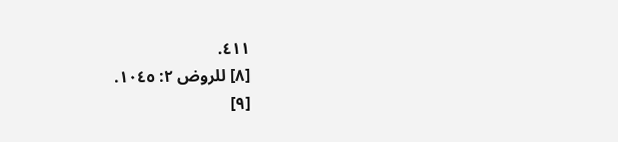٤١١.
[٨] للروض ٢: ١٠٤٥.
[٩]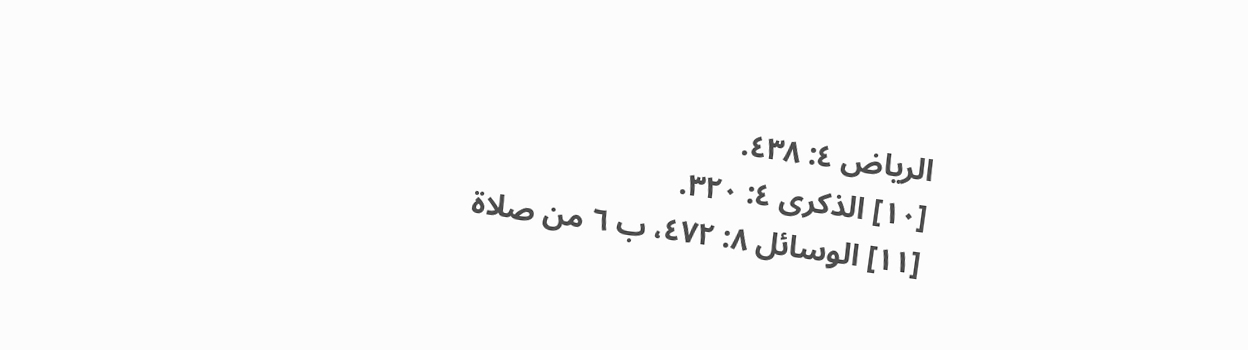الرياض ٤: ٤٣٨.
[١٠] الذكرى ٤: ٣٢٠.
[١١] الوسائل ٨: ٤٧٢، ب ٦ من صلاة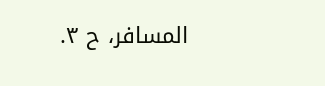المسافر، ح ٣.